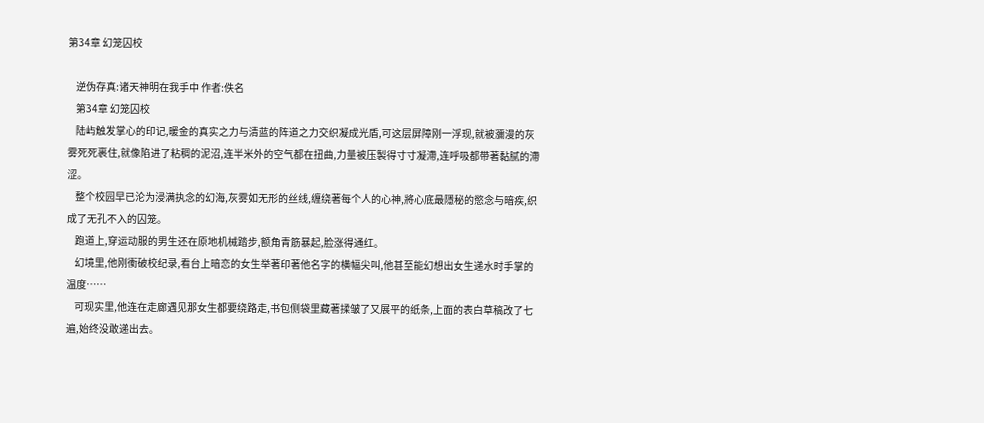第34章 幻笼囚校

    逆伪存真:诸天神明在我手中 作者:佚名
    第34章 幻笼囚校
    陆屿触发掌心的印记,暖金的真实之力与清蓝的阵道之力交织凝成光盾,可这层屏障刚一浮现,就被瀰漫的灰雾死死裹住,就像陷进了粘稠的泥沼,连半米外的空气都在扭曲,力量被压製得寸寸凝滯,连呼吸都带著黏腻的滯涩。
    整个校园早已沦为浸满执念的幻海,灰雾如无形的丝线,缠绕著每个人的心神,將心底最隱秘的慾念与暗疾,织成了无孔不入的囚笼。
    跑道上,穿运动服的男生还在原地机械踏步,额角青筋暴起,脸涨得通红。
    幻境里,他刚衝破校纪录,看台上暗恋的女生举著印著他名字的横幅尖叫,他甚至能幻想出女生递水时手掌的温度……
    可现实里,他连在走廊遇见那女生都要绕路走,书包侧袋里藏著揉皱了又展平的纸条,上面的表白草稿改了七遍,始终没敢递出去。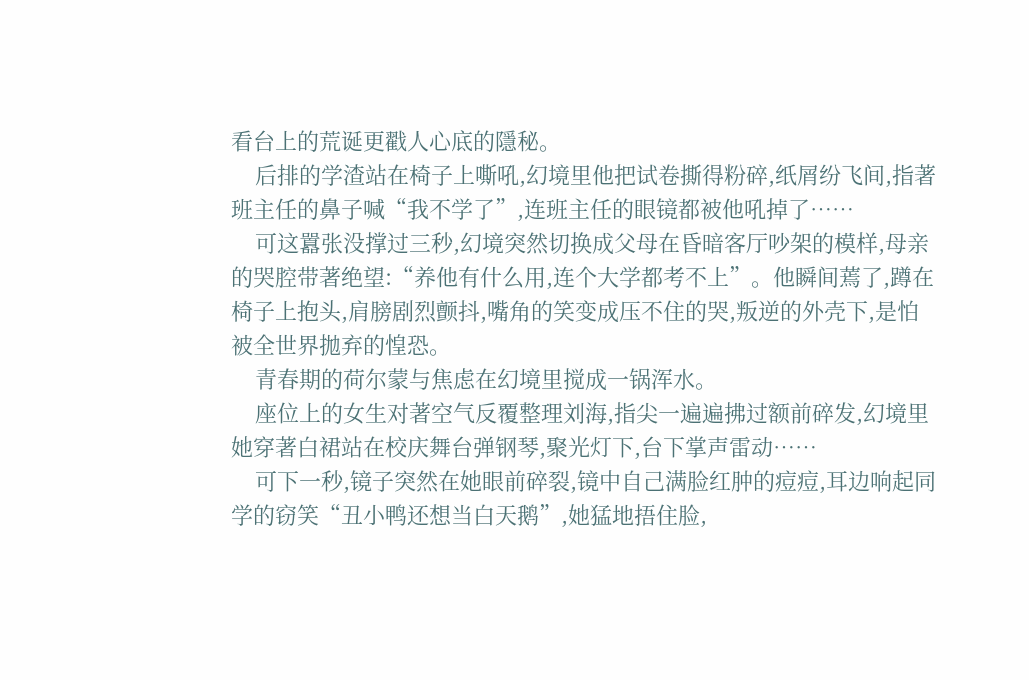看台上的荒诞更戳人心底的隱秘。
    后排的学渣站在椅子上嘶吼,幻境里他把试卷撕得粉碎,纸屑纷飞间,指著班主任的鼻子喊“我不学了”,连班主任的眼镜都被他吼掉了……
    可这囂张没撑过三秒,幻境突然切换成父母在昏暗客厅吵架的模样,母亲的哭腔带著绝望:“养他有什么用,连个大学都考不上”。他瞬间蔫了,蹲在椅子上抱头,肩膀剧烈颤抖,嘴角的笑变成压不住的哭,叛逆的外壳下,是怕被全世界拋弃的惶恐。
    青春期的荷尔蒙与焦虑在幻境里搅成一锅浑水。
    座位上的女生对著空气反覆整理刘海,指尖一遍遍拂过额前碎发,幻境里她穿著白裙站在校庆舞台弹钢琴,聚光灯下,台下掌声雷动……
    可下一秒,镜子突然在她眼前碎裂,镜中自己满脸红肿的痘痘,耳边响起同学的窃笑“丑小鸭还想当白天鹅”,她猛地捂住脸,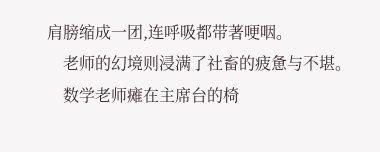肩膀缩成一团,连呼吸都带著哽咽。
    老师的幻境则浸满了社畜的疲惫与不堪。
    数学老师瘫在主席台的椅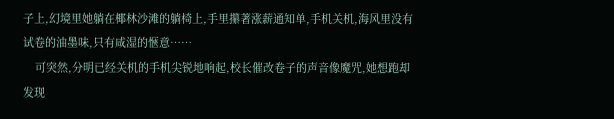子上,幻境里她躺在椰林沙滩的躺椅上,手里攥著涨薪通知单,手机关机,海风里没有试卷的油墨味,只有咸湿的愜意……
    可突然,分明已经关机的手机尖锐地响起,校长催改卷子的声音像魔咒,她想跑却发现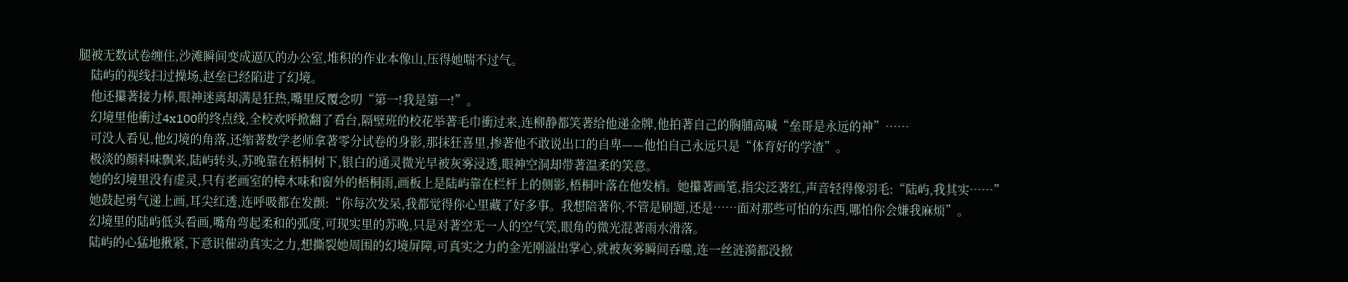腿被无数试卷缠住,沙滩瞬间变成逼仄的办公室,堆积的作业本像山,压得她喘不过气。
    陆屿的视线扫过操场,赵垒已经陷进了幻境。
    他还攥著接力棒,眼神迷离却满是狂热,嘴里反覆念叨“第一!我是第一!”。
    幻境里他衝过4x100的终点线,全校欢呼掀翻了看台,隔壁班的校花举著毛巾衝过来,连柳静都笑著给他递金牌,他拍著自己的胸脯高喊“垒哥是永远的神”……
    可没人看见,他幻境的角落,还缩著数学老师拿著零分试卷的身影,那抹狂喜里,掺著他不敢说出口的自卑——他怕自己永远只是“体育好的学渣”。
    极淡的顏料味飘来,陆屿转头,苏晚靠在梧桐树下,银白的通灵微光早被灰雾浸透,眼神空洞却带著温柔的笑意。
    她的幻境里没有虚灵,只有老画室的樟木味和窗外的梧桐雨,画板上是陆屿靠在栏杆上的侧影,梧桐叶落在他发梢。她攥著画笔,指尖泛著红,声音轻得像羽毛:“陆屿,我其实……”
    她鼓起勇气递上画,耳尖红透,连呼吸都在发颤:“你每次发呆,我都觉得你心里藏了好多事。我想陪著你,不管是刷题,还是……面对那些可怕的东西,哪怕你会嫌我麻烦”。
    幻境里的陆屿低头看画,嘴角弯起柔和的弧度,可现实里的苏晚,只是对著空无一人的空气笑,眼角的微光混著雨水滑落。
    陆屿的心猛地揪紧,下意识催动真实之力,想撕裂她周围的幻境屏障,可真实之力的金光刚溢出掌心,就被灰雾瞬间吞噬,连一丝涟漪都没掀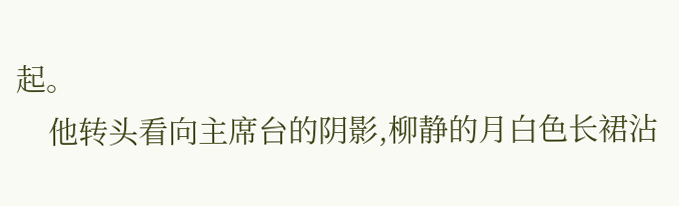起。
    他转头看向主席台的阴影,柳静的月白色长裙沾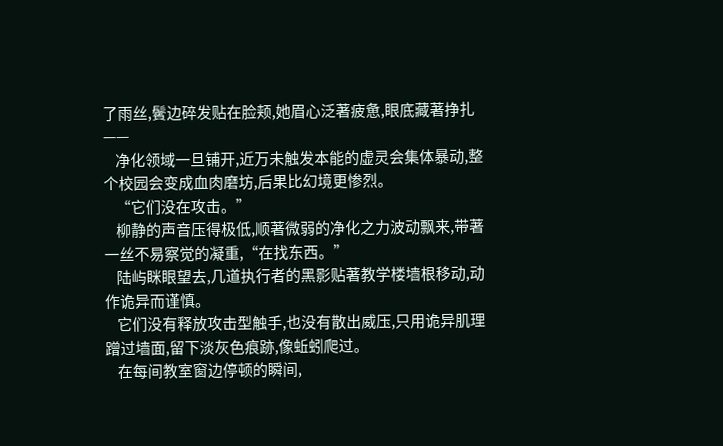了雨丝,鬢边碎发贴在脸颊,她眉心泛著疲惫,眼底藏著挣扎——
    净化领域一旦铺开,近万未触发本能的虚灵会集体暴动,整个校园会变成血肉磨坊,后果比幻境更惨烈。
    “它们没在攻击。”
    柳静的声音压得极低,顺著微弱的净化之力波动飘来,带著一丝不易察觉的凝重,“在找东西。”
    陆屿眯眼望去,几道执行者的黑影贴著教学楼墙根移动,动作诡异而谨慎。
    它们没有释放攻击型触手,也没有散出威压,只用诡异肌理蹭过墙面,留下淡灰色痕跡,像蚯蚓爬过。
    在每间教室窗边停顿的瞬间,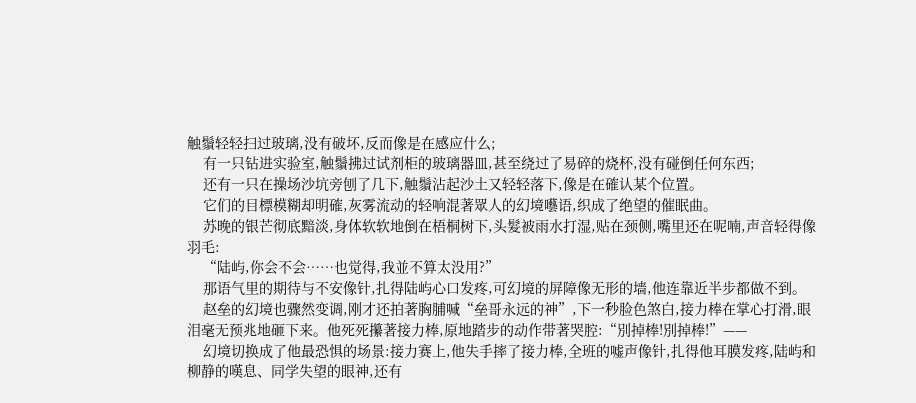触鬚轻轻扫过玻璃,没有破坏,反而像是在感应什么;
    有一只钻进实验室,触鬚拂过试剂柜的玻璃器皿,甚至绕过了易碎的烧杯,没有碰倒任何东西;
    还有一只在操场沙坑旁刨了几下,触鬚沾起沙土又轻轻落下,像是在確认某个位置。
    它们的目標模糊却明確,灰雾流动的轻响混著眾人的幻境囈语,织成了绝望的催眠曲。
    苏晚的银芒彻底黯淡,身体软软地倒在梧桐树下,头髮被雨水打湿,贴在颈侧,嘴里还在呢喃,声音轻得像羽毛:
    “陆屿,你会不会……也觉得,我並不算太没用?”
    那语气里的期待与不安像针,扎得陆屿心口发疼,可幻境的屏障像无形的墙,他连靠近半步都做不到。
    赵垒的幻境也骤然变调,刚才还拍著胸脯喊“垒哥永远的神”,下一秒脸色煞白,接力棒在掌心打滑,眼泪毫无预兆地砸下来。他死死攥著接力棒,原地踏步的动作带著哭腔:“別掉棒!別掉棒!”——
    幻境切换成了他最恐惧的场景:接力赛上,他失手摔了接力棒,全班的嘘声像针,扎得他耳膜发疼,陆屿和柳静的嘆息、同学失望的眼神,还有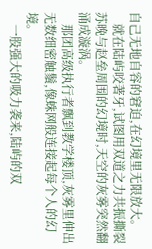自己无地自容的窘迫,在幻境里无限放大。
    就在陆屿咬著牙,试图用双道之力共振撕裂苏晚与赵垒周围的幻境时,天空的灰雾突然翻涌成漩涡。
    那团高级执行者飘到教学楼顶,灰雾里伸出无数细密触鬚,像蛛网般连接起每个人的幻境。
    一股强大的吸力袭来,陆屿的双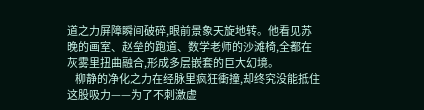道之力屏障瞬间破碎,眼前景象天旋地转。他看见苏晚的画室、赵垒的跑道、数学老师的沙滩椅,全都在灰雾里扭曲融合,形成多层嵌套的巨大幻境。
    柳静的净化之力在经脉里疯狂衝撞,却终究没能抵住这股吸力——为了不刺激虚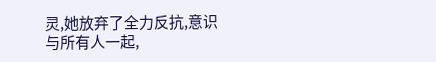灵,她放弃了全力反抗,意识与所有人一起,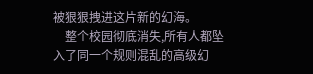被狠狠拽进这片新的幻海。
    整个校园彻底消失,所有人都坠入了同一个规则混乱的高级幻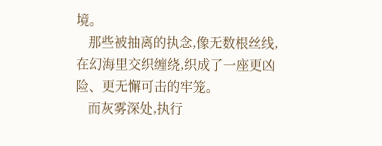境。
    那些被抽离的执念,像无数根丝线,在幻海里交织缠绕,织成了一座更凶险、更无懈可击的牢笼。
    而灰雾深处,执行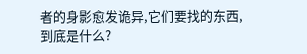者的身影愈发诡异,它们要找的东西,到底是什么?